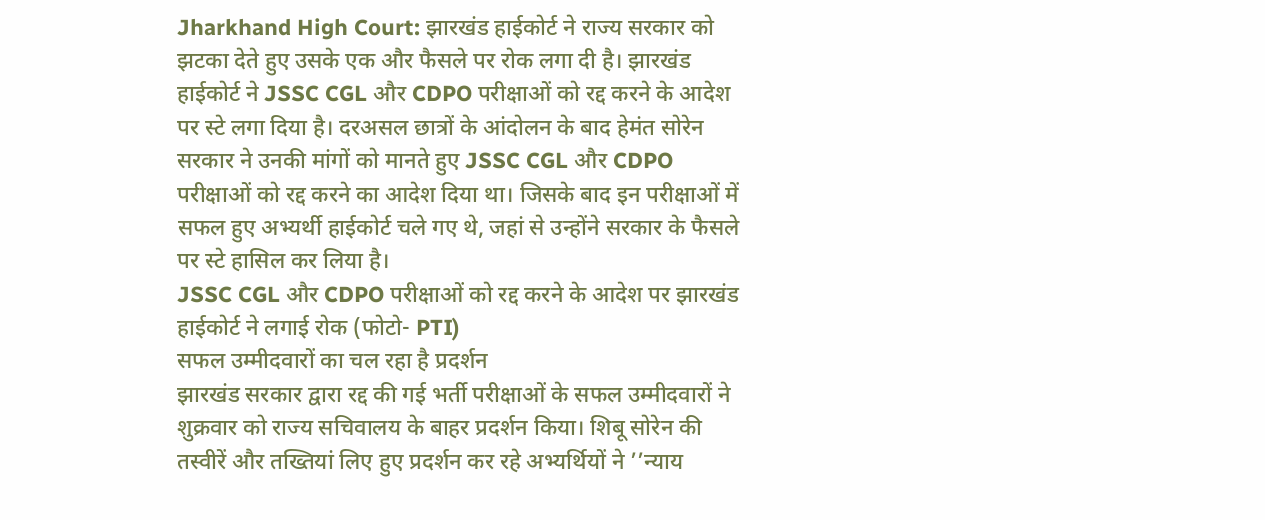Jharkhand High Court: झारखंड हाईकोर्ट ने राज्य सरकार को झटका देते हुए उसके एक और फैसले पर रोक लगा दी है। झारखंड हाईकोर्ट ने JSSC CGL और CDPO परीक्षाओं को रद्द करने के आदेश पर स्टे लगा दिया है। दरअसल छात्रों के आंदोलन के बाद हेमंत सोरेन सरकार ने उनकी मांगों को मानते हुए JSSC CGL और CDPO परीक्षाओं को रद्द करने का आदेश दिया था। जिसके बाद इन परीक्षाओं में सफल हुए अभ्यर्थी हाईकोर्ट चले गए थे, जहां से उन्होंने सरकार के फैसले पर स्टे हासिल कर लिया है।
JSSC CGL और CDPO परीक्षाओं को रद्द करने के आदेश पर झारखंड हाईकोर्ट ने लगाई रोक (फोटो- PTI)
सफल उम्मीदवारों का चल रहा है प्रदर्शन
झारखंड सरकार द्वारा रद्द की गई भर्ती परीक्षाओं के सफल उम्मीदवारों ने शुक्रवार को राज्य सचिवालय के बाहर प्रदर्शन किया। शिबू सोरेन की तस्वीरें और तख्तियां लिए हुए प्रदर्शन कर रहे अभ्यर्थियों ने ’’न्याय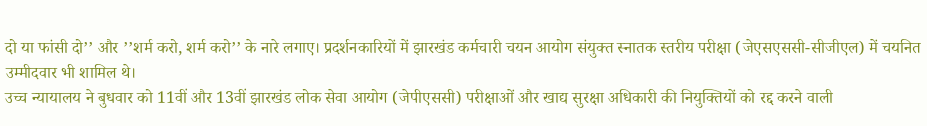दो या फांसी दो’’ और ’’शर्म करो, शर्म करो’’ के नारे लगाए। प्रदर्शनकारियों में झारखंड कर्मचारी चयन आयोग संयुक्त स्नातक स्तरीय परीक्षा (जेएसएससी-सीजीएल) में चयनित उम्मीदवार भी शामिल थे।
उच्च न्यायालय ने बुधवार को 11वीं और 13वीं झारखंड लोक सेवा आयोग (जेपीएससी) परीक्षाओं और खाद्य सुरक्षा अधिकारी की नियुक्तियों को रद्द करने वाली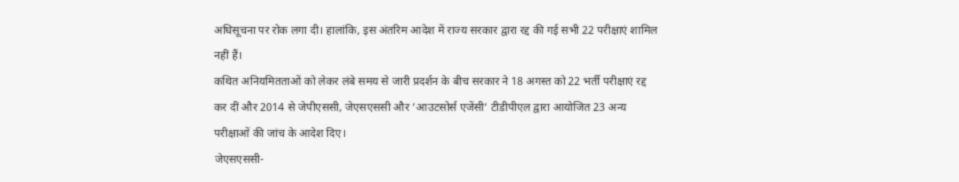अधिसूचना पर रोक लगा दी। हालांकि, इस अंतरिम आदेश में राज्य सरकार द्वारा रद्द की गई सभी 22 परीक्षाएं शामिल नहीं हैं।
कथित अनियमितताओं को लेकर लंबे समय से जारी प्रदर्शन के बीच सरकार ने 18 अगस्त को 22 भर्ती परीक्षाएं रद्द कर दीं और 2014 से जेपीएससी, जेएसएससी और ’आउटसोर्स एजेंसी’ टीडीपीएल द्वारा आयोजित 23 अन्य परीक्षाओं की जांच के आदेश दिए।
जेएसएससी-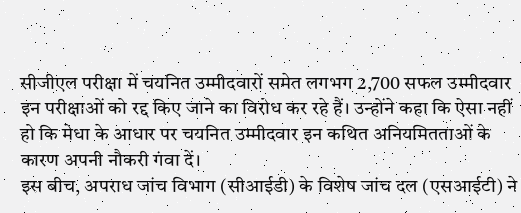सीजीएल परीक्षा में चयनित उम्मीदवारों समेत लगभग 2,700 सफल उम्मीदवार इन परीक्षाओं को रद्द किए जाने का विरोध कर रहे हैं। उन्होंने कहा कि ऐसा नहीं हो कि मेधा के आधार पर चयनित उम्मीदवार इन कथित अनियमितताओं के कारण अपनी नौकरी गंवा दें।
इस बीच, अपराध जांच विभाग (सीआईडी) के विशेष जांच दल (एसआईटी) ने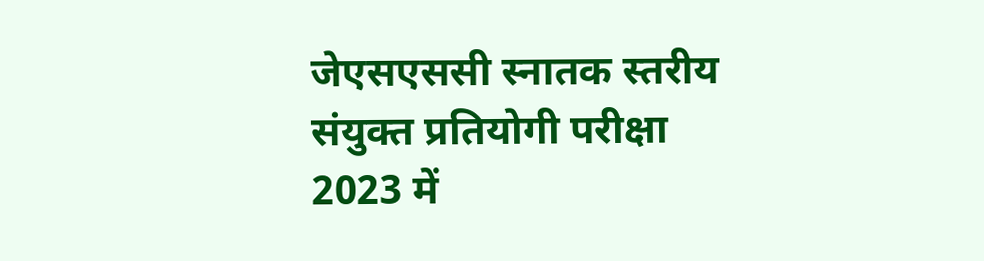जेएसएससी स्नातक स्तरीय संयुक्त प्रतियोगी परीक्षा 2023 में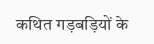कथित गड़बड़ियों के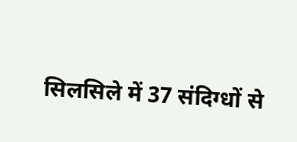सिलसिले में 37 संदिग्धों से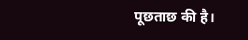पूछताछ की है।